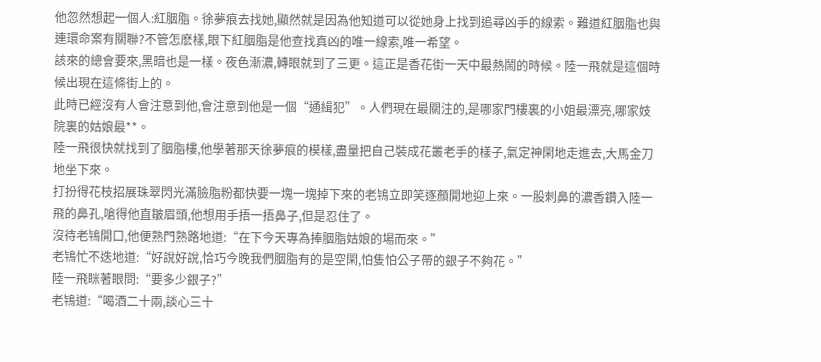他忽然想起一個人:紅胭脂。徐夢痕去找她,顯然就是因為他知道可以從她身上找到追尋凶手的線索。難道紅胭脂也與連環命案有關聯?不管怎麽樣,眼下紅胭脂是他查找真凶的唯一線索,唯一希望。
該來的總會要來,黑暗也是一樣。夜色漸濃,轉眼就到了三更。這正是香花街一天中最熱鬧的時候。陸一飛就是這個時候出現在這條街上的。
此時已經沒有人會注意到他,會注意到他是一個“通緝犯”。人們現在最關注的,是哪家門樓裏的小姐最漂亮,哪家妓院裏的姑娘最**。
陸一飛很快就找到了胭脂樓,他學著那天徐夢痕的模樣,盡量把自己裝成花叢老手的樣子,氣定神閑地走進去,大馬金刀地坐下來。
打扮得花枝招展珠翠閃光滿臉脂粉都快要一塊一塊掉下來的老鴇立即笑逐顏開地迎上來。一股刺鼻的濃香鑽入陸一飛的鼻孔,嗆得他直皺眉頭,他想用手捂一捂鼻子,但是忍住了。
沒待老鴇開口,他便熟門熟路地道:“在下今天專為捧胭脂姑娘的場而來。”
老鴇忙不迭地道:“好說好說,恰巧今晚我們胭脂有的是空閑,怕隻怕公子帶的銀子不夠花。”
陸一飛眯著眼問:“要多少銀子?”
老鴇道:“喝酒二十兩,談心三十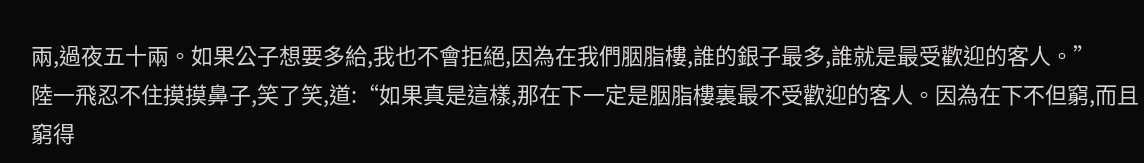兩,過夜五十兩。如果公子想要多給,我也不會拒絕,因為在我們胭脂樓,誰的銀子最多,誰就是最受歡迎的客人。”
陸一飛忍不住摸摸鼻子,笑了笑,道:“如果真是這樣,那在下一定是胭脂樓裏最不受歡迎的客人。因為在下不但窮,而且窮得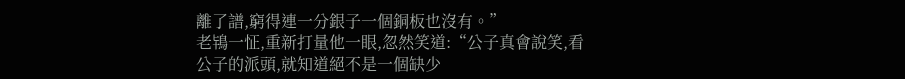離了譜,窮得連一分銀子一個銅板也沒有。”
老鴇一怔,重新打量他一眼,忽然笑道:“公子真會說笑,看公子的派頭,就知道絕不是一個缺少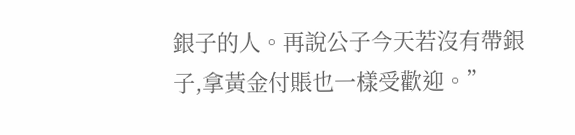銀子的人。再說公子今天若沒有帶銀子,拿黃金付賬也一樣受歡迎。”